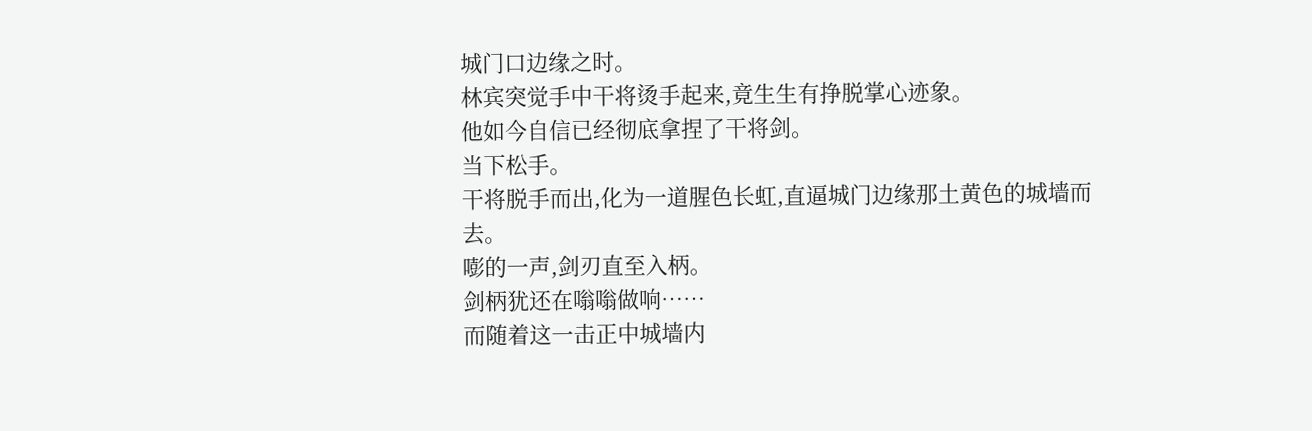城门口边缘之时。
林宾突觉手中干将烫手起来,竟生生有挣脱掌心迹象。
他如今自信已经彻底拿捏了干将剑。
当下松手。
干将脱手而出,化为一道腥色长虹,直逼城门边缘那土黄色的城墙而去。
嘭的一声,剑刃直至入柄。
剑柄犹还在嗡嗡做响……
而随着这一击正中城墙内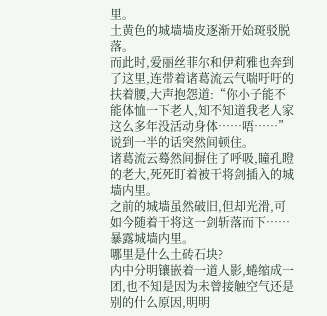里。
土黄色的城墙墙皮逐渐开始斑驳脱落。
而此时,爱丽丝菲尔和伊莉雅也奔到了这里,连带着诸葛流云气喘吁吁的扶着腰,大声抱怨道:“你小子能不能体恤一下老人,知不知道我老人家这么多年没活动身体……唔……”
说到一半的话突然间顿住。
诸葛流云蓦然间摒住了呼吸,瞳孔瞪的老大,死死盯着被干将剑插入的城墙内里。
之前的城墙虽然破旧,但却光滑,可如今随着干将这一剑斩落而下……
暴露城墙内里。
哪里是什么土砖石块?
内中分明镶嵌着一道人影,蜷缩成一团,也不知是因为未曾接触空气还是别的什么原因,明明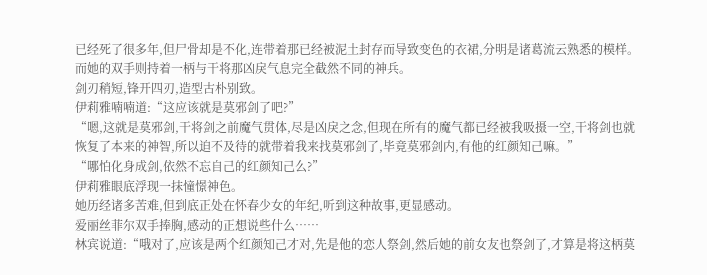已经死了很多年,但尸骨却是不化,连带着那已经被泥土封存而导致变色的衣裙,分明是诸葛流云熟悉的模样。
而她的双手则持着一柄与干将那凶戾气息完全截然不同的神兵。
剑刃稍短,锋开四刃,造型古朴别致。
伊莉雅喃喃道:“这应该就是莫邪剑了吧?”
“嗯,这就是莫邪剑,干将剑之前魔气贯体,尽是凶戾之念,但现在所有的魔气都已经被我吸摄一空,干将剑也就恢复了本来的神智,所以迫不及待的就带着我来找莫邪剑了,毕竟莫邪剑内,有他的红颜知己嘛。”
“哪怕化身成剑,依然不忘自己的红颜知己么?”
伊莉雅眼底浮现一抹憧憬神色。
她历经诸多苦难,但到底正处在怀春少女的年纪,听到这种故事,更显感动。
爱丽丝菲尔双手捧胸,感动的正想说些什么……
林宾说道:“哦对了,应该是两个红颜知己才对,先是他的恋人祭剑,然后她的前女友也祭剑了,才算是将这柄莫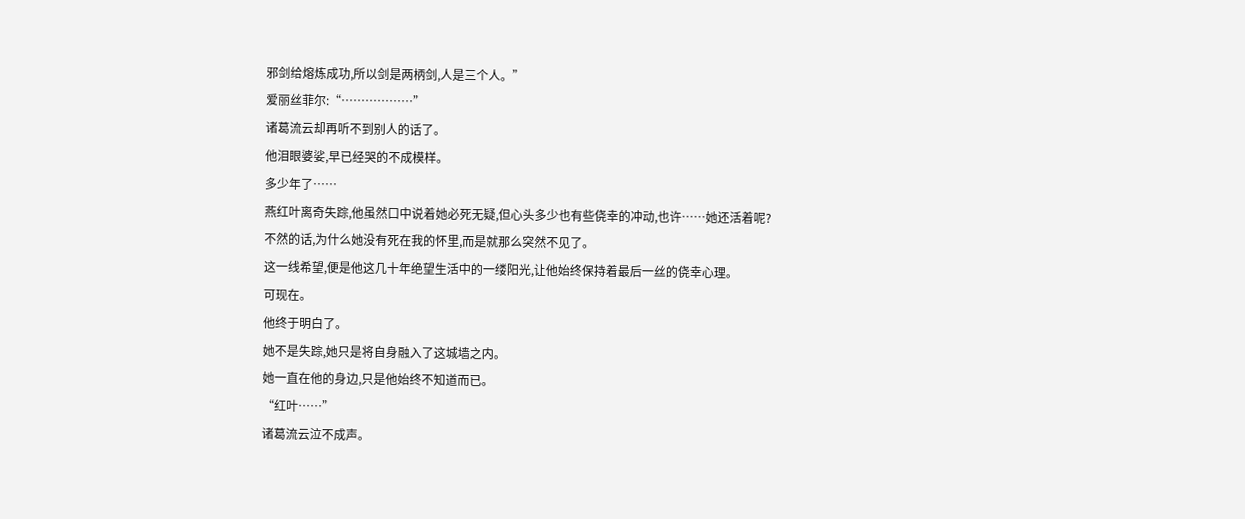邪剑给熔炼成功,所以剑是两柄剑,人是三个人。”
爱丽丝菲尔:“………………”
诸葛流云却再听不到别人的话了。
他泪眼婆娑,早已经哭的不成模样。
多少年了……
燕红叶离奇失踪,他虽然口中说着她必死无疑,但心头多少也有些侥幸的冲动,也许……她还活着呢?
不然的话,为什么她没有死在我的怀里,而是就那么突然不见了。
这一线希望,便是他这几十年绝望生活中的一缕阳光,让他始终保持着最后一丝的侥幸心理。
可现在。
他终于明白了。
她不是失踪,她只是将自身融入了这城墙之内。
她一直在他的身边,只是他始终不知道而已。
“红叶……”
诸葛流云泣不成声。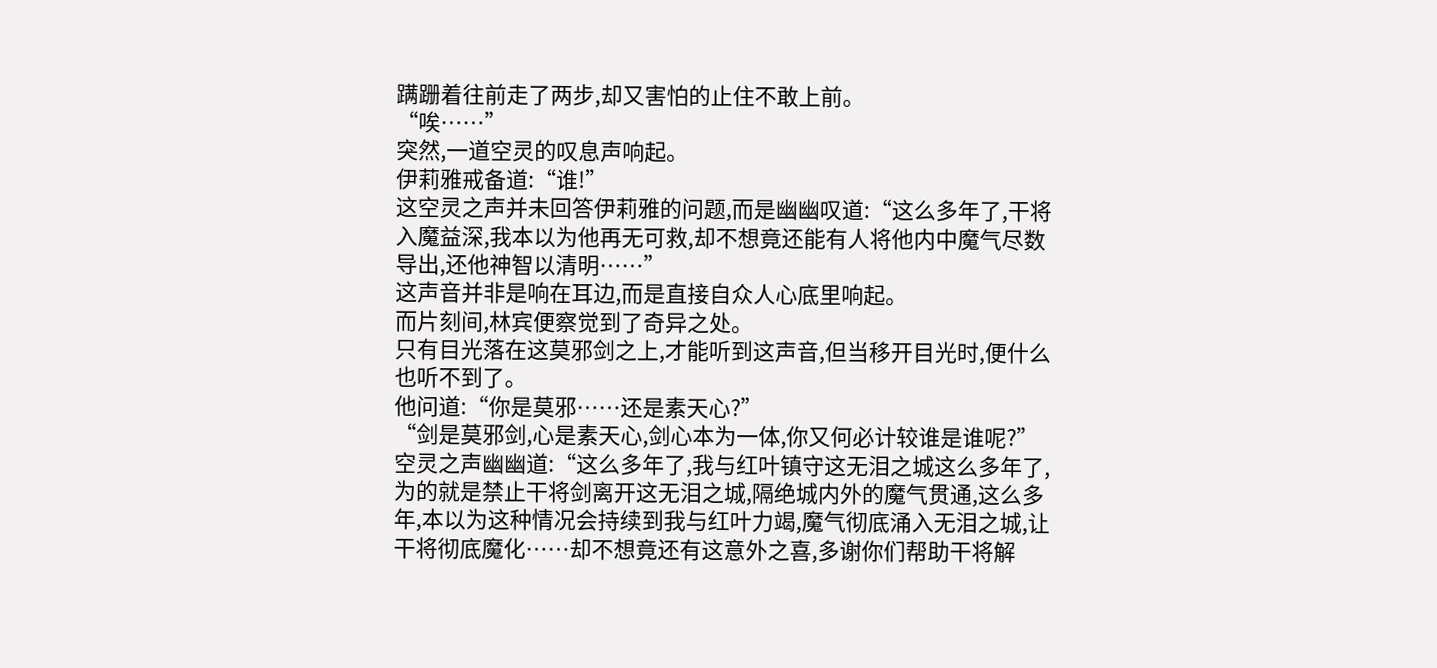蹒跚着往前走了两步,却又害怕的止住不敢上前。
“唉……”
突然,一道空灵的叹息声响起。
伊莉雅戒备道:“谁!”
这空灵之声并未回答伊莉雅的问题,而是幽幽叹道:“这么多年了,干将入魔益深,我本以为他再无可救,却不想竟还能有人将他内中魔气尽数导出,还他神智以清明……”
这声音并非是响在耳边,而是直接自众人心底里响起。
而片刻间,林宾便察觉到了奇异之处。
只有目光落在这莫邪剑之上,才能听到这声音,但当移开目光时,便什么也听不到了。
他问道:“你是莫邪……还是素天心?”
“剑是莫邪剑,心是素天心,剑心本为一体,你又何必计较谁是谁呢?”
空灵之声幽幽道:“这么多年了,我与红叶镇守这无泪之城这么多年了,为的就是禁止干将剑离开这无泪之城,隔绝城内外的魔气贯通,这么多年,本以为这种情况会持续到我与红叶力竭,魔气彻底涌入无泪之城,让干将彻底魔化……却不想竟还有这意外之喜,多谢你们帮助干将解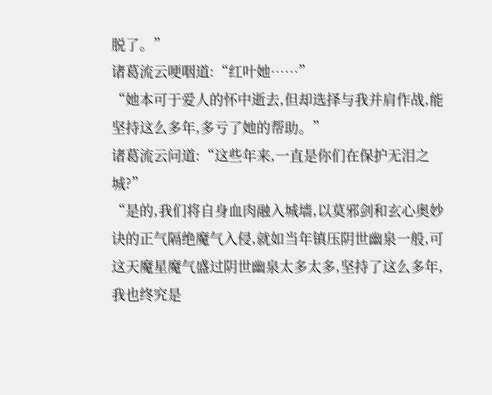脱了。”
诸葛流云哽咽道:“红叶她……”
“她本可于爱人的怀中逝去,但却选择与我并肩作战,能坚持这么多年,多亏了她的帮助。”
诸葛流云问道:“这些年来,一直是你们在保护无泪之城?”
“是的,我们将自身血肉融入城墙,以莫邪剑和玄心奥妙诀的正气隔绝魔气入侵,就如当年镇压阴世幽泉一般,可这天魔星魔气盛过阴世幽泉太多太多,坚持了这么多年,我也终究是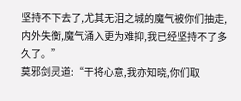坚持不下去了,尤其无泪之城的魔气被你们抽走,内外失衡,魔气涌入更为难抑,我已经坚持不了多久了。”
莫邪剑灵道:“干将心意,我亦知晓,你们取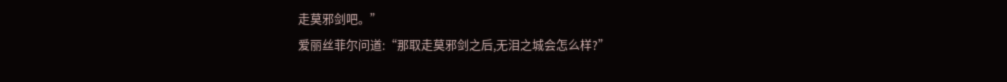走莫邪剑吧。”
爱丽丝菲尔问道:“那取走莫邪剑之后,无泪之城会怎么样?”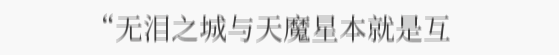“无泪之城与天魔星本就是互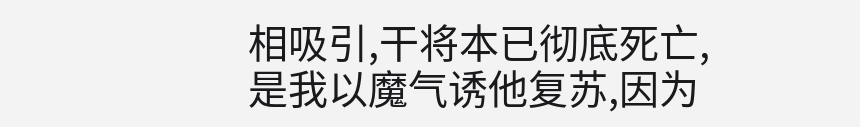相吸引,干将本已彻底死亡,是我以魔气诱他复苏,因为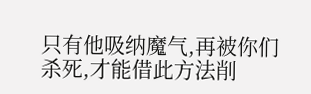只有他吸纳魔气,再被你们杀死,才能借此方法削